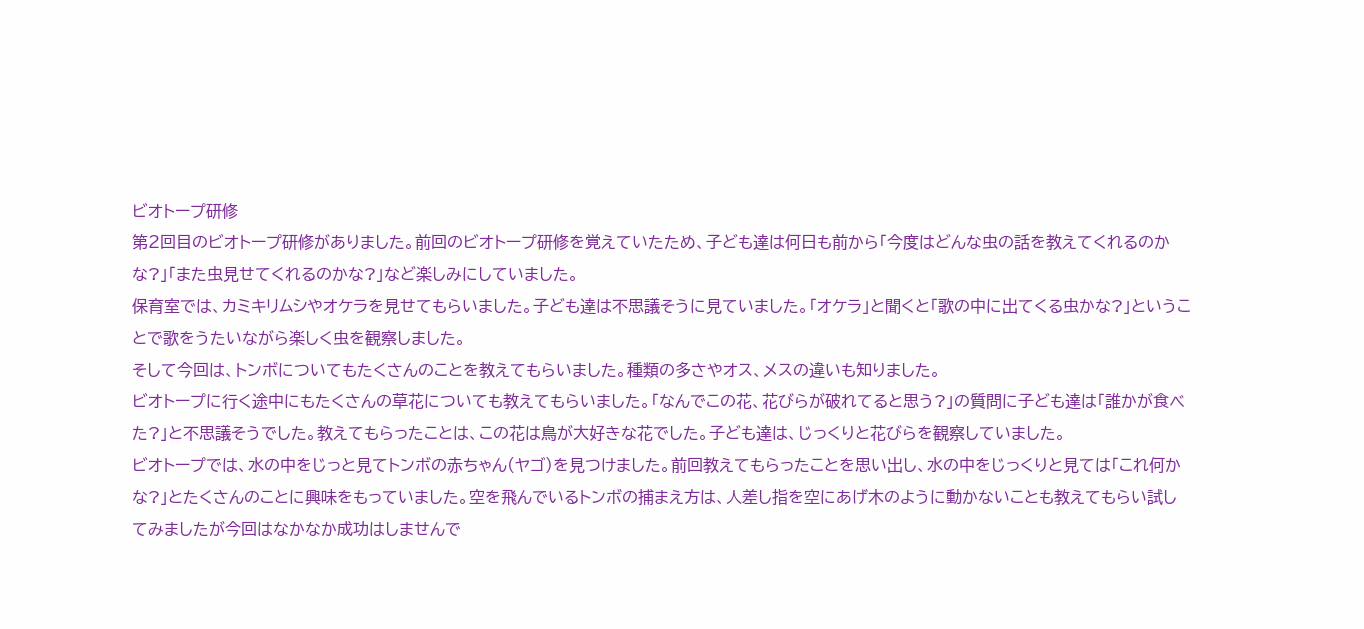ビオトープ研修
第2回目のビオトープ研修がありました。前回のビオトープ研修を覚えていたため、子ども達は何日も前から「今度はどんな虫の話を教えてくれるのかな?」「また虫見せてくれるのかな?」など楽しみにしていました。
保育室では、カミキリムシやオケラを見せてもらいました。子ども達は不思議そうに見ていました。「オケラ」と聞くと「歌の中に出てくる虫かな?」ということで歌をうたいながら楽しく虫を観察しました。
そして今回は、トンボについてもたくさんのことを教えてもらいました。種類の多さやオス、メスの違いも知りました。
ビオトープに行く途中にもたくさんの草花についても教えてもらいました。「なんでこの花、花びらが破れてると思う?」の質問に子ども達は「誰かが食べた?」と不思議そうでした。教えてもらったことは、この花は鳥が大好きな花でした。子ども達は、じっくりと花びらを観察していました。
ビオトープでは、水の中をじっと見てトンボの赤ちゃん(ヤゴ)を見つけました。前回教えてもらったことを思い出し、水の中をじっくりと見ては「これ何かな?」とたくさんのことに興味をもっていました。空を飛んでいるトンボの捕まえ方は、人差し指を空にあげ木のように動かないことも教えてもらい試してみましたが今回はなかなか成功はしませんで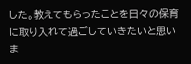した。教えてもらったことを日々の保育に取り入れて過ごしていきたいと思いま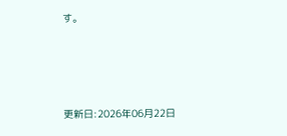す。







更新日:2026年06月22日